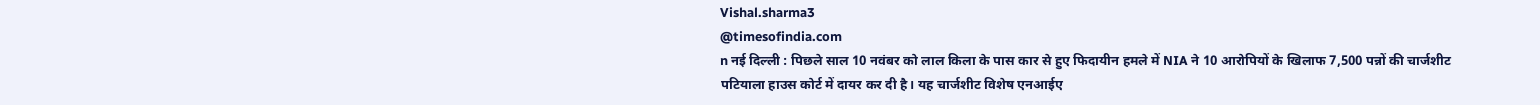Vishal.sharma3
@timesofindia.com
n नई दिल्ली : पिछले साल 10 नवंबर को लाल किला के पास कार से हुए फिदायीन हमले में NIA ने 10 आरोपियों के खिलाफ 7,500 पन्नों की चार्जशीट पटियाला हाउस कोर्ट में दायर कर दी है। यह चार्जशीट विशेष एनआईए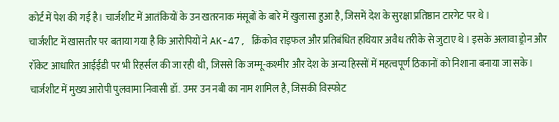कोर्ट में पेश की गई है। चार्जशीट में आतंकियों के उन खतरनाक मंसूबों के बारे में खुलासा हुआ है, जिसमें देश के सुरक्षा प्रतिष्ठान टारगेट पर थे।
चार्जशीट में खासतौर पर बताया गया है कि आरोपियों ने AK-47, क्रिंकोव राइफल और प्रतिबंधित हथियार अवैध तरीके से जुटाए थे। इसके अलावा ड्रोन और रॉकेट आधारित आईईडी पर भी रिहर्सल की जा रही थी, जिससे कि जम्मू-कश्मीर और देश के अन्य हिस्सों में महत्वपूर्ण ठिकानों को निशाना बनाया जा सके। चार्जशीट में मुख्य आरोपी पुलवामा निवासी डॉ. उमर उन नबी का नाम शामिल है, जिसकी विस्फोट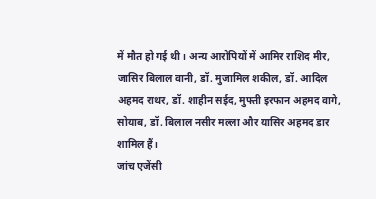में मौत हो गई थी। अन्य आरोपियों में आमिर राशिद मीर, जासिर बिलाल वानी, डॉ. मुजामिल शकील, डॉ. आदिल अहमद राथर, डॉ. शाहीन सईद, मुफ्ती इरफान अहमद वागे, सोयाब, डॉ. बिलाल नसीर मल्ला और यासिर अहमद डार शामिल हैं।
जांच एजेंसी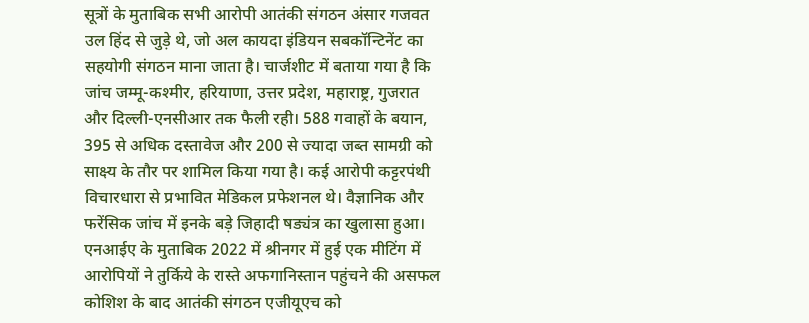सूत्रों के मुताबिक सभी आरोपी आतंकी संगठन अंसार गजवत उल हिंद से जुड़े थे, जो अल कायदा इंडियन सबकॉन्टिनेंट का सहयोगी संगठन माना जाता है। चार्जशीट में बताया गया है कि जांच जम्मू-कश्मीर, हरियाणा, उत्तर प्रदेश, महाराष्ट्र, गुजरात और दिल्ली-एनसीआर तक फैली रही। 588 गवाहों के बयान, 395 से अधिक दस्तावेज और 200 से ज्यादा जब्त सामग्री को साक्ष्य के तौर पर शामिल किया गया है। कई आरोपी कट्टरपंथी विचारधारा से प्रभावित मेडिकल प्रफेशनल थे। वैज्ञानिक और फरेंसिक जांच में इनके बड़े जिहादी षड्यंत्र का खुलासा हुआ।
एनआईए के मुताबिक 2022 में श्रीनगर में हुई एक मीटिंग में आरोपियों ने तुर्किये के रास्ते अफगानिस्तान पहुंचने की असफल कोशिश के बाद आतंकी संगठन एजीयूएच को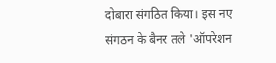दोबारा संगठित किया। इस नए संगठन के बैनर तले 'ऑपरेशन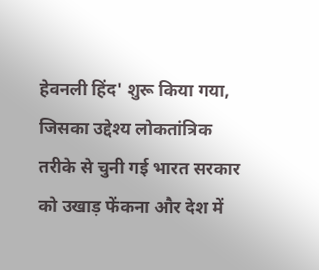हेवनली हिंद' शुरू किया गया, जिसका उद्देश्य लोकतांत्रिक तरीके से चुनी गई भारत सरकार को उखाड़ फेंकना और देश में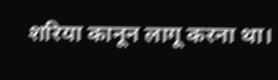शरिया कानून लागू करना था।